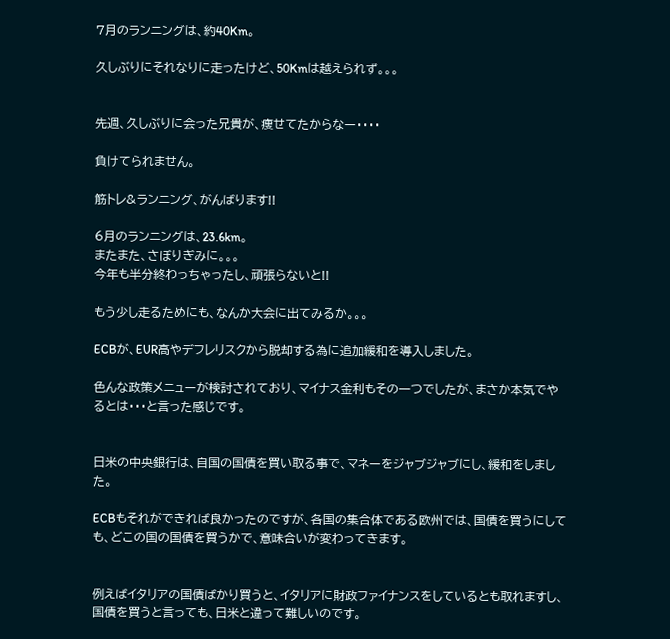7月のランニングは、約40Km。

久しぶりにそれなりに走ったけど、50Kmは越えられず。。。


先週、久しぶりに会った兄貴が、痩せてたからなー・・・・

負けてられません。

筋トレ&ランニング、がんばります!!

6月のランニングは、23.6km。
またまた、さぼりぎみに。。。
今年も半分終わっちゃったし、頑張らないと!!

もう少し走るためにも、なんか大会に出てみるか。。。

ECBが、EUR高やデフレリスクから脱却する為に追加緩和を導入しました。

色んな政策メニューが検討されており、マイナス金利もその一つでしたが、まさか本気でやるとは・・・と言った感じです。


日米の中央銀行は、自国の国債を買い取る事で、マネーをジャブジャブにし、緩和をしました。

ECBもそれができれば良かったのですが、各国の集合体である欧州では、国債を買うにしても、どこの国の国債を買うかで、意味合いが変わってきます。


例えばイタリアの国債ばかり買うと、イタリアに財政ファイナンスをしているとも取れますし、国債を買うと言っても、日米と違って難しいのです。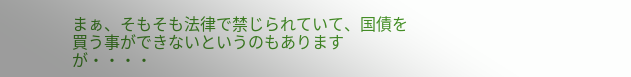まぁ、そもそも法律で禁じられていて、国債を買う事ができないというのもありますが・・・・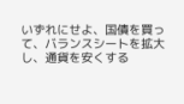いずれにせよ、国債を買って、バランスシートを拡大し、通貨を安くする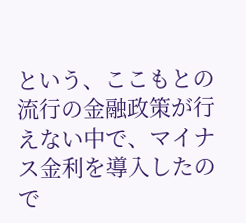という、ここもとの流行の金融政策が行えない中で、マイナス金利を導入したので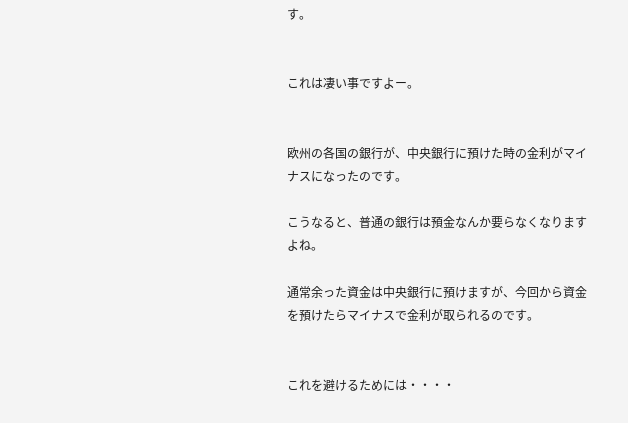す。


これは凄い事ですよー。


欧州の各国の銀行が、中央銀行に預けた時の金利がマイナスになったのです。

こうなると、普通の銀行は預金なんか要らなくなりますよね。

通常余った資金は中央銀行に預けますが、今回から資金を預けたらマイナスで金利が取られるのです。


これを避けるためには・・・・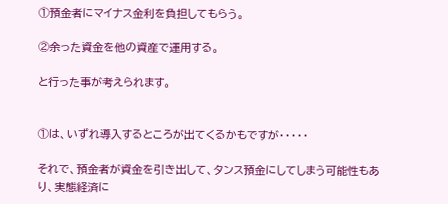①預金者にマイナス金利を負担してもらう。

②余った資金を他の資産で運用する。

と行った事が考えられます。


①は、いずれ導入するところが出てくるかもですが・・・・・

それで、預金者が資金を引き出して、タンス預金にしてしまう可能性もあり、実態経済に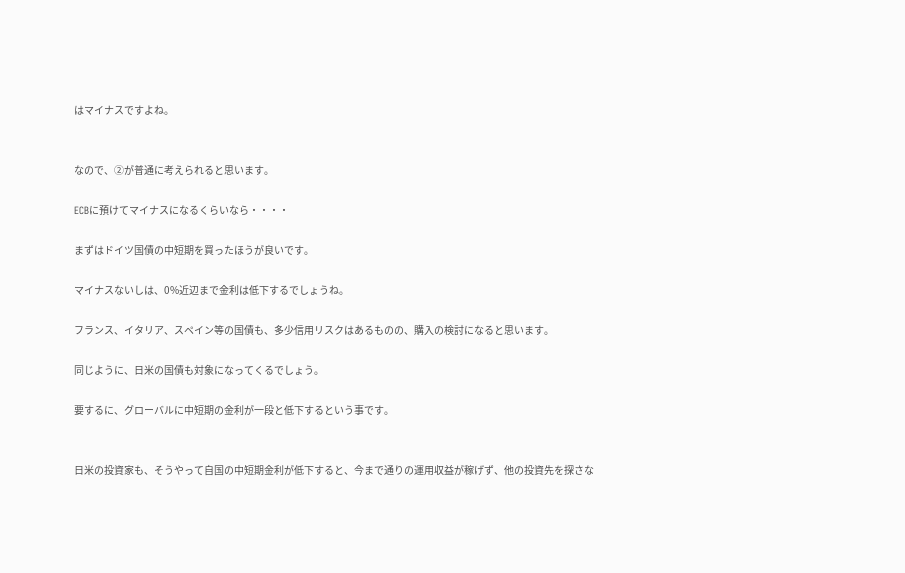はマイナスですよね。


なので、②が普通に考えられると思います。

ECBに預けてマイナスになるくらいなら・・・・

まずはドイツ国債の中短期を買ったほうが良いです。

マイナスないしは、0%近辺まで金利は低下するでしょうね。

フランス、イタリア、スペイン等の国債も、多少信用リスクはあるものの、購入の検討になると思います。

同じように、日米の国債も対象になってくるでしょう。

要するに、グローバルに中短期の金利が一段と低下するという事です。


日米の投資家も、そうやって自国の中短期金利が低下すると、今まで通りの運用収益が稼げず、他の投資先を探さな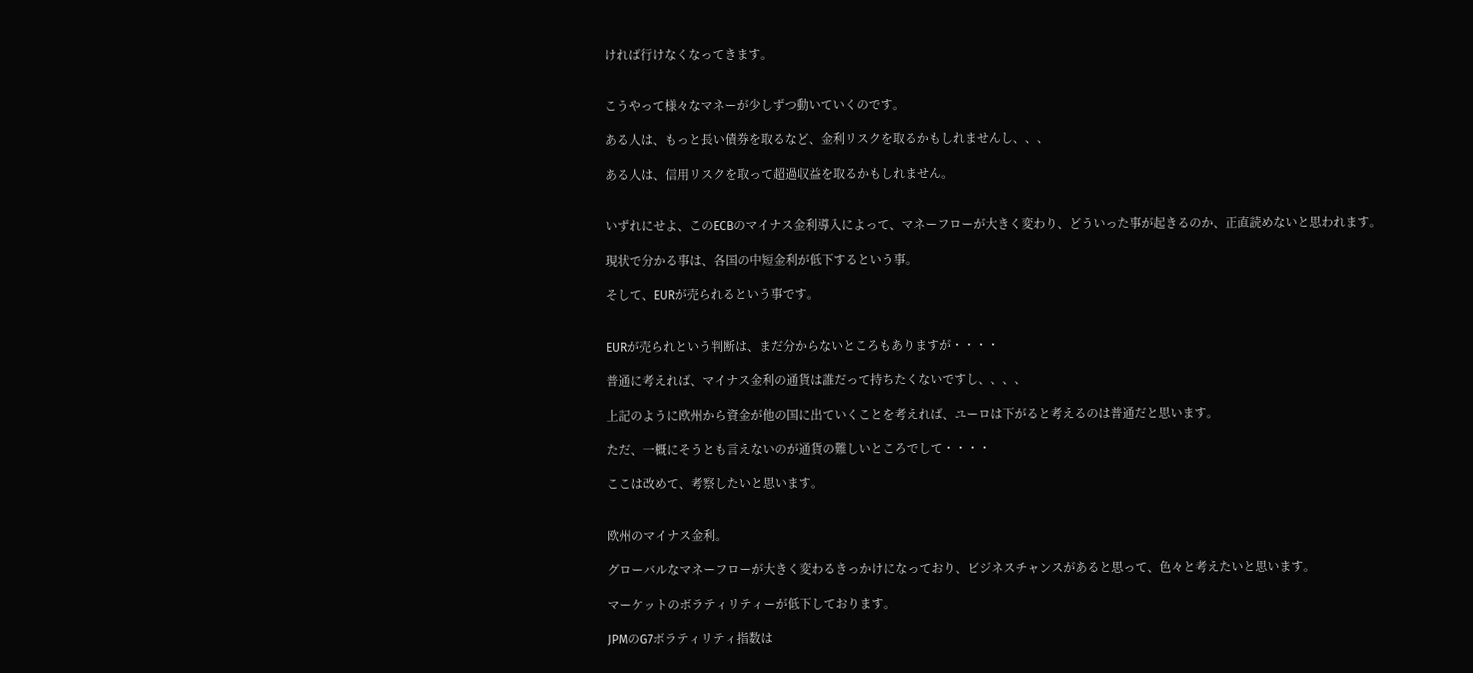ければ行けなくなってきます。


こうやって様々なマネーが少しずつ動いていくのです。

ある人は、もっと長い債券を取るなど、金利リスクを取るかもしれませんし、、、

ある人は、信用リスクを取って超過収益を取るかもしれません。


いずれにせよ、このECBのマイナス金利導入によって、マネーフローが大きく変わり、どういった事が起きるのか、正直読めないと思われます。

現状で分かる事は、各国の中短金利が低下するという事。

そして、EURが売られるという事です。


EURが売られという判断は、まだ分からないところもありますが・・・・

普通に考えれば、マイナス金利の通貨は誰だって持ちたくないですし、、、、

上記のように欧州から資金が他の国に出ていくことを考えれば、ユーロは下がると考えるのは普通だと思います。

ただ、一概にそうとも言えないのが通貨の難しいところでして・・・・

ここは改めて、考察したいと思います。


欧州のマイナス金利。

グローバルなマネーフローが大きく変わるきっかけになっており、ビジネスチャンスがあると思って、色々と考えたいと思います。

マーケットのボラティリティーが低下しております。

JPMのG7ボラティリティ指数は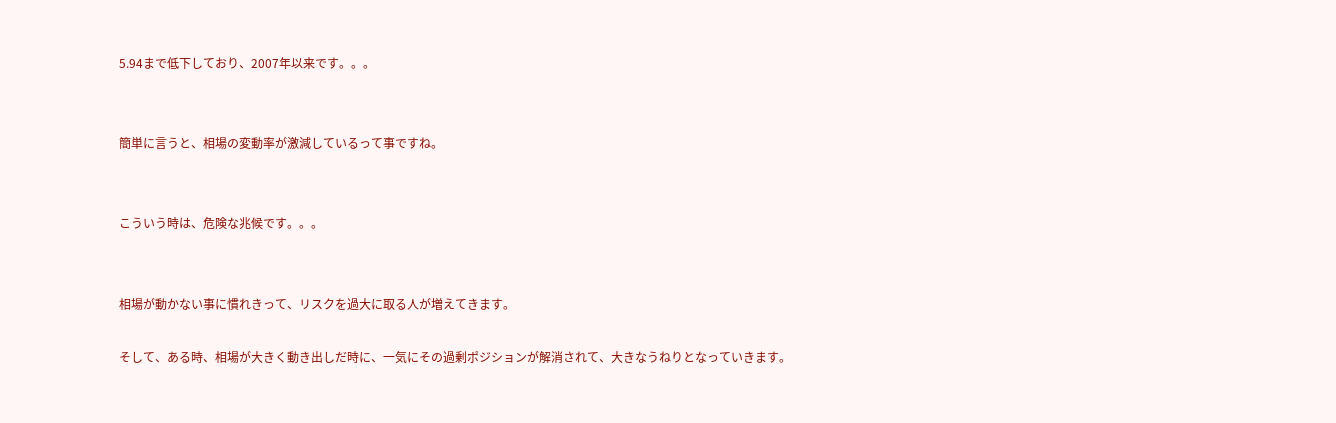5.94まで低下しており、2007年以来です。。。


簡単に言うと、相場の変動率が激減しているって事ですね。


こういう時は、危険な兆候です。。。


相場が動かない事に慣れきって、リスクを過大に取る人が増えてきます。

そして、ある時、相場が大きく動き出しだ時に、一気にその過剰ポジションが解消されて、大きなうねりとなっていきます。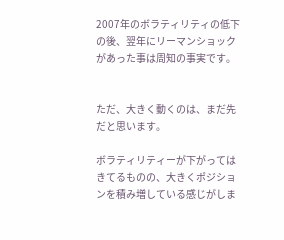2007年のボラティリティの低下の後、翌年にリーマンショックがあった事は周知の事実です。


ただ、大きく動くのは、まだ先だと思います。

ボラティリティーが下がってはきてるものの、大きくポジションを積み増している感じがしま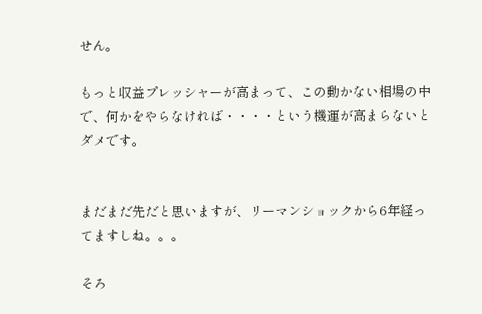せん。

もっと収益プレッシャーが高まって、この動かない相場の中で、何かをやらなければ・・・・という機運が高まらないとダメです。


まだまだ先だと思いますが、リーマンショックから6年経ってますしね。。。

そろ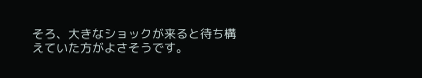そろ、大きなショックが来ると待ち構えていた方がよさそうです。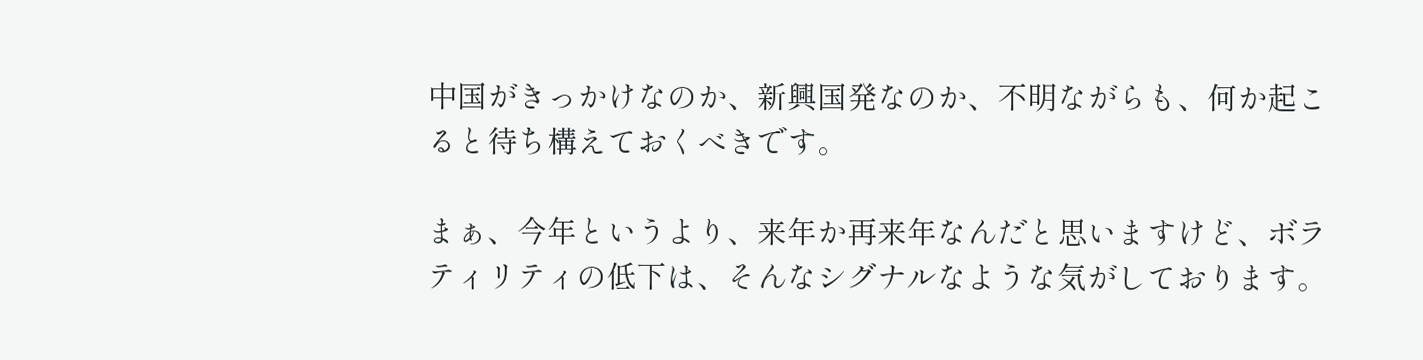中国がきっかけなのか、新興国発なのか、不明ながらも、何か起こると待ち構えておくべきです。

まぁ、今年というより、来年か再来年なんだと思いますけど、ボラティリティの低下は、そんなシグナルなような気がしております。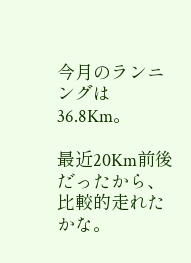今月のランニングは36.8Km。

最近20Km前後だったから、比較的走れたかな。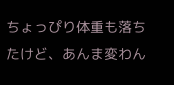ちょっぴり体重も落ちたけど、あんま変わん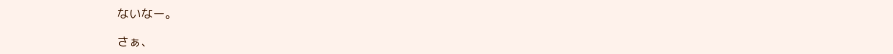ないなー。

さぁ、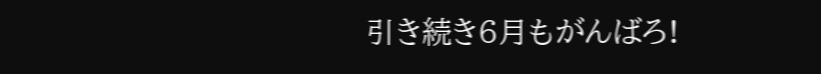引き続き6月もがんばろ!